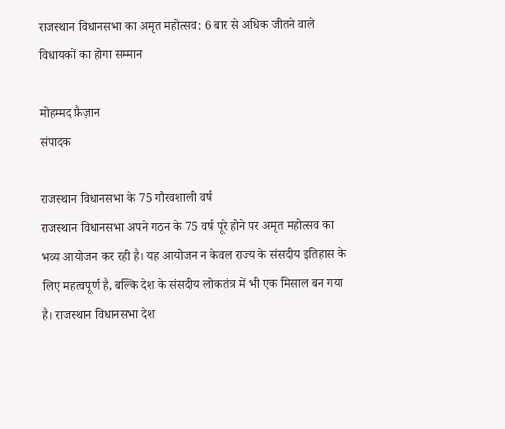राजस्थान विधानसभा का अमृत महोत्सव: 6 बार से अधिक जीतने वाले विधायकों का होगा सम्मान

मोहम्मद फ़ैज़ान
संपादक

राजस्थान विधानसभा के 75 गौरवशाली वर्ष
राजस्थान विधानसभा अपने गठन के 75 वर्ष पूरे होने पर अमृत महोत्सव का भव्य आयोजन कर रही है। यह आयोजन न केवल राज्य के संसदीय इतिहास के लिए महत्वपूर्ण है, बल्कि देश के संसदीय लोकतंत्र में भी एक मिसाल बन गया है। राजस्थान विधानसभा देश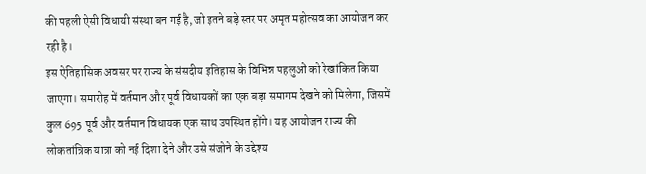की पहली ऐसी विधायी संस्था बन गई है, जो इतने बड़े स्तर पर अमृत महोत्सव का आयोजन कर रही है।
इस ऐतिहासिक अवसर पर राज्य के संसदीय इतिहास के विभिन्न पहलुओं को रेखांकित किया जाएगा। समारोह में वर्तमान और पूर्व विधायकों का एक बड़ा समागम देखने को मिलेगा, जिसमें कुल 695 पूर्व और वर्तमान विधायक एक साथ उपस्थित होंगे। यह आयोजन राज्य की लोकतांत्रिक यात्रा को नई दिशा देने और उसे संजोने के उद्देश्य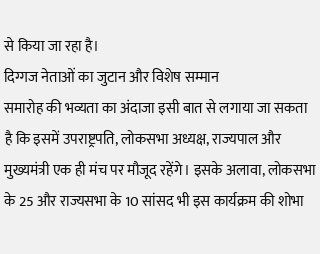से किया जा रहा है।
दिग्गज नेताओं का जुटान और विशेष सम्मान
समारोह की भव्यता का अंदाजा इसी बात से लगाया जा सकता है कि इसमें उपराष्ट्रपति, लोकसभा अध्यक्ष, राज्यपाल और मुख्यमंत्री एक ही मंच पर मौजूद रहेंगे। इसके अलावा, लोकसभा के 25 और राज्यसभा के 10 सांसद भी इस कार्यक्रम की शोभा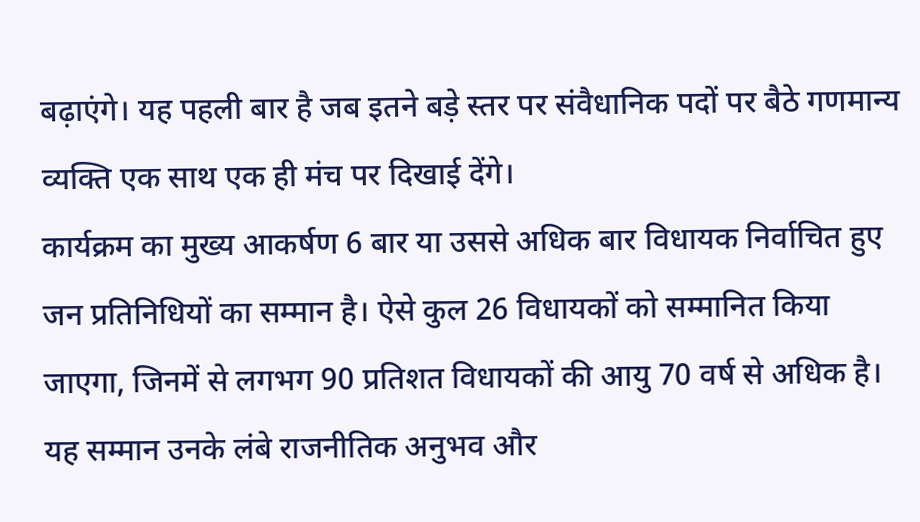बढ़ाएंगे। यह पहली बार है जब इतने बड़े स्तर पर संवैधानिक पदों पर बैठे गणमान्य व्यक्ति एक साथ एक ही मंच पर दिखाई देंगे।
कार्यक्रम का मुख्य आकर्षण 6 बार या उससे अधिक बार विधायक निर्वाचित हुए जन प्रतिनिधियों का सम्मान है। ऐसे कुल 26 विधायकों को सम्मानित किया जाएगा, जिनमें से लगभग 90 प्रतिशत विधायकों की आयु 70 वर्ष से अधिक है। यह सम्मान उनके लंबे राजनीतिक अनुभव और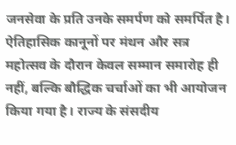जनसेवा के प्रति उनके समर्पण को समर्पित है।
ऐतिहासिक कानूनों पर मंथन और सत्र
महोत्सव के दौरान केवल सम्मान समारोह ही नहीं, बल्कि बौद्धिक चर्चाओं का भी आयोजन किया गया है। राज्य के संसदीय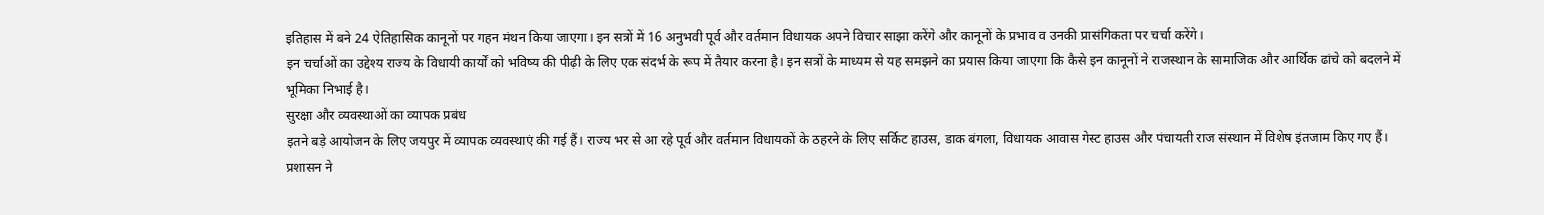इतिहास में बने 24 ऐतिहासिक कानूनों पर गहन मंथन किया जाएगा। इन सत्रों में 16 अनुभवी पूर्व और वर्तमान विधायक अपने विचार साझा करेंगे और कानूनों के प्रभाव व उनकी प्रासंगिकता पर चर्चा करेंगे।
इन चर्चाओं का उद्देश्य राज्य के विधायी कार्यों को भविष्य की पीढ़ी के लिए एक संदर्भ के रूप में तैयार करना है। इन सत्रों के माध्यम से यह समझने का प्रयास किया जाएगा कि कैसे इन कानूनों ने राजस्थान के सामाजिक और आर्थिक ढांचे को बदलने में भूमिका निभाई है।
सुरक्षा और व्यवस्थाओं का व्यापक प्रबंध
इतने बड़े आयोजन के लिए जयपुर में व्यापक व्यवस्थाएं की गई हैं। राज्य भर से आ रहे पूर्व और वर्तमान विधायकों के ठहरने के लिए सर्किट हाउस, डाक बंगला, विधायक आवास गेस्ट हाउस और पंचायती राज संस्थान में विशेष इंतजाम किए गए हैं। प्रशासन ने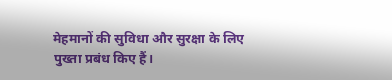मेहमानों की सुविधा और सुरक्षा के लिए पुख्ता प्रबंध किए हैं।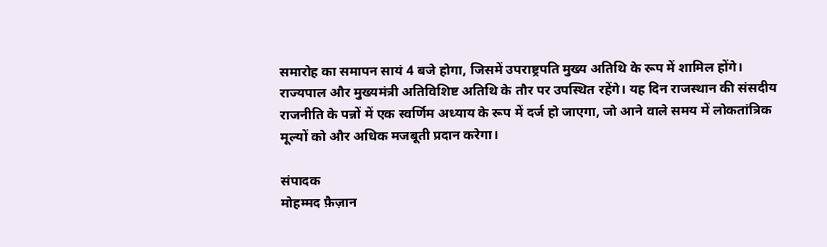समारोह का समापन सायं 4 बजे होगा, जिसमें उपराष्ट्रपति मुख्य अतिथि के रूप में शामिल होंगे। राज्यपाल और मुख्यमंत्री अतिविशिष्ट अतिथि के तौर पर उपस्थित रहेंगे। यह दिन राजस्थान की संसदीय राजनीति के पन्नों में एक स्वर्णिम अध्याय के रूप में दर्ज हो जाएगा, जो आने वाले समय में लोकतांत्रिक मूल्यों को और अधिक मजबूती प्रदान करेगा।

संपादक
मोहम्मद फ़ैज़ान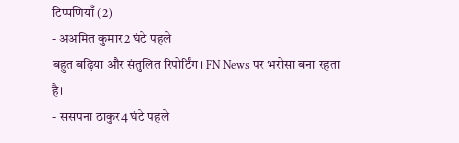टिप्पणियाँ (2)
- अअमित कुमार2 घंटे पहले
बहुत बढ़िया और संतुलित रिपोर्टिंग। FN News पर भरोसा बना रहता है।
- ससपना ठाकुर4 घंटे पहले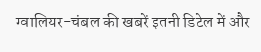ग्वालियर-चंबल की खबरें इतनी डिटेल में और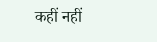कहीं नहीं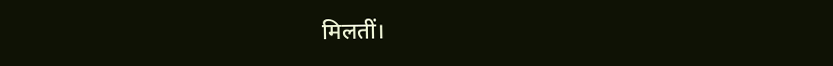मिलतीं।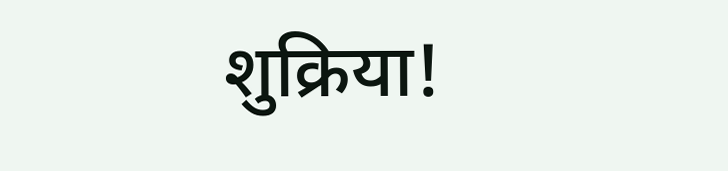शुक्रिया!